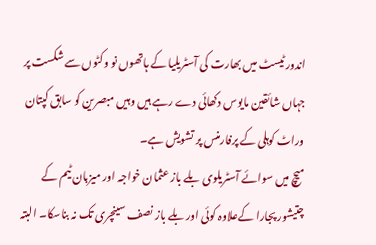اندور ٹیسٹ میں بھارت کی آسٹریلیا کے ہاتھوں نو وکٹوں سے شکست پر جہاں شائقین مایوس دکھائی دے رہے ہیں وہیں مبصرین کو سابق کپتان وراٹ کوہلی کے پرفارمنس پر تشویش ہے۔
میچ میں سوائے آسٹریلوی بلے باز عثمان خواجہ اور میزبان ٹیم کے چتیشور پجارا کےعلاوہ کوئی اور بلے باز نصف سینچری تک نہ بناسکا۔ البتہ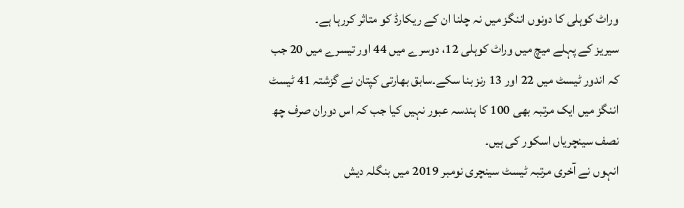وراٹ کوہلی کا دونوں اننگز میں نہ چلنا ان کے ریکارڈ کو متاثر کررہا ہے۔
سیریز کے پہلے میچ میں وراٹ کوہلی 12، دوسرے میں 44 اور تیسرے میں 20 جب کہ اندور ٹیسٹ میں 22 اور 13 رنز بنا سکے۔سابق بھارتی کپتان نے گزشتہ 41 ٹیسٹ اننگز میں ایک مرتبہ بھی 100 کا ہندسہ عبور نہیں کیا جب کہ اس دوران صرف چھ نصف سینچریاں اسکور کی ہیں۔
انہوں نے آخری مرتبہ ٹیسٹ سینچری نومبر 2019 میں بنگلہ دیش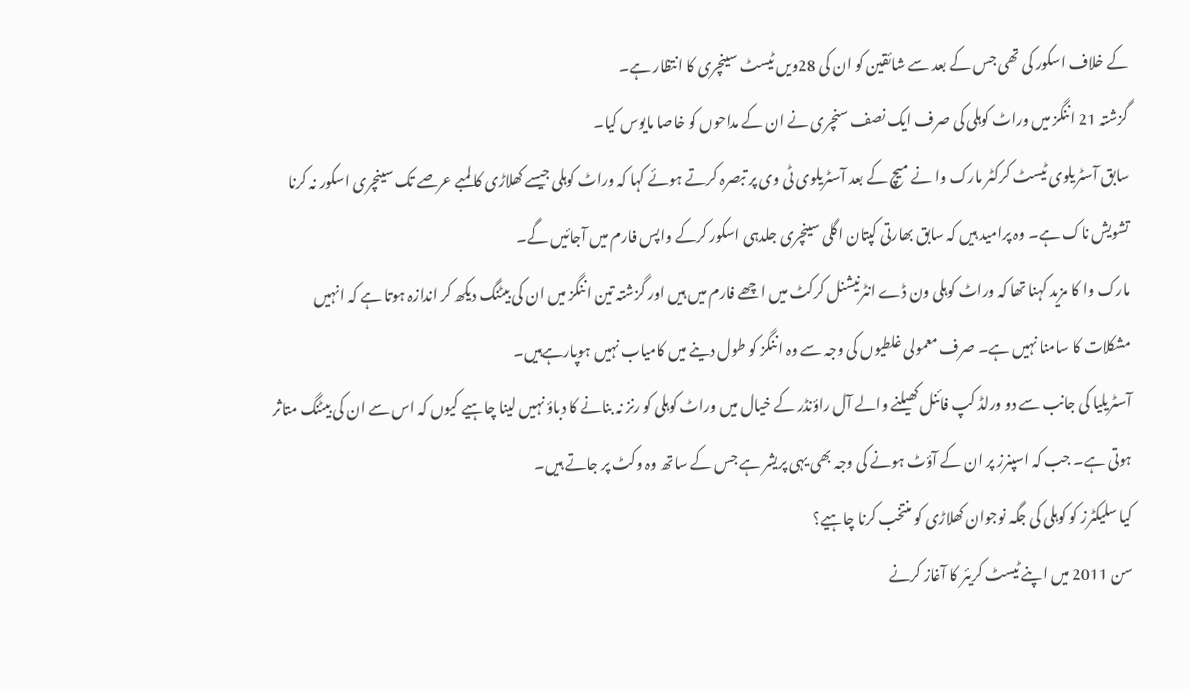کے خلاف اسکور کی تھی جس کے بعد سے شائقین کو ان کی 28ویں ٹیسٹ سینچری کا انتظار ہے۔
گزشتہ 21 اننگز میں وراٹ کوہلی کی صرف ایک نصف سنچری نے ان کے مداحوں کو خاصا مایوس کیا۔
سابق آسٹریلوی ٹیسٹ کرکٹر مارک وا نے میچ کے بعد آسٹریلوی ٹی وی پر تبصرہ کرتے ہوئے کہا کہ وراٹ کوہلی جیسے کھلاڑی کا لمبے عرصے تک سینچری اسکور نہ کرنا تشویش ناک ہے۔ وہ پرامید ہیں کہ سابق بھارتی کپتان اگلی سینچری جلدہی اسکور کرکے واپس فارم میں آجائیں گے۔
مارک وا کا مزید کہنا تھا کہ وراٹ کوہلی ون ڈے انٹرنیشنل کرکٹ میں اچھے فارم میں ہیں اور گزشتہ تین اننگز میں ان کی بیٹنگ دیکھ کر اندازہ ہوتا ہے کہ انہیں مشکلات کا سامنا نہیں ہے۔ صرف معمولی غلطیوں کی وجہ سے وہ اننگز کو طول دینے میں کامیاب نہیں ہوپارہےہیں۔
آسٹریلیا کی جانب سے دو ورلڈ کپ فائنل کھیلنے والے آل راؤنڈر کے خیال میں وراٹ کوہلی کو رنز نہ بنانے کا دباؤ نہیں لینا چاہیے کیوں کہ اس سے ان کی بیٹنگ متاثر ہوتی ہے۔ جب کہ اسپنرز پر ان کے آؤٹ ہونے کی وجہ بھی یہی پریشر ہے جس کے ساتھ وہ وکٹ پر جاتے ہیں۔
کیا سلیکٹرز کو کوہلی کی جگہ نوجوان کھلاڑی کو منتخب کرنا چاہیے؟
سن 2011 میں اپنے ٹیسٹ کریئر کا آغاز کرنے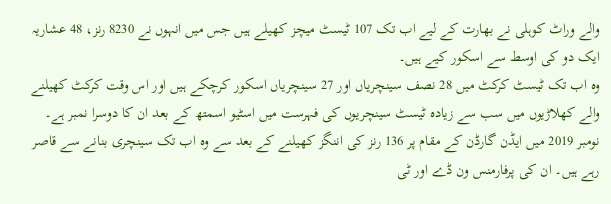والے وراٹ کوہلی نے بھارت کے لیے اب تک 107 ٹیسٹ میچز کھیلے ہیں جس میں انہوں نے 8230 رنز، 48 عشاریہ ایک دو کی اوسط سے اسکور کیے ہیں۔
وہ اب تک ٹیسٹ کرکٹ میں 28 نصف سینچریاں اور 27 سینچریاں اسکور کرچکے ہیں اور اس وقت کرکٹ کھیلنے والے کھلاڑیوں میں سب سے زیادہ ٹیسٹ سینچریوں کی فہرست میں اسٹیو اسمتھ کے بعد ان کا دوسرا نمبر ہے۔
نومبر 2019 میں ایڈن گارڈن کے مقام پر 136 رنز کی اننگز کھیلنے کے بعد سے وہ اب تک سینچری بنانے سے قاصر رہے ہیں۔ ان کی پرفارمنس ون ڈے اور ٹی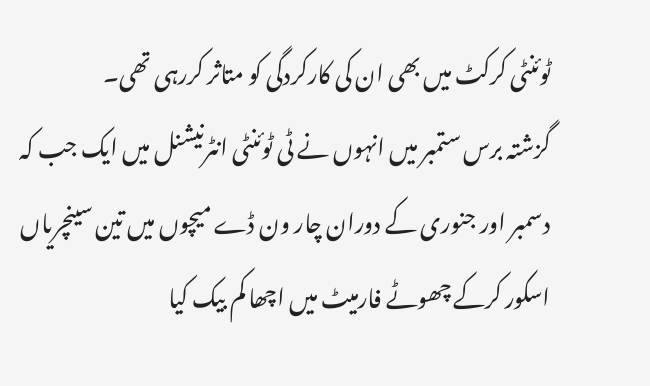ٹوئنٹی کرکٹ میں بھی ان کی کارکردگی کو متاثر کررہی تھی۔
گزشتہ برس ستمبر میں انہوں نے ٹی ٹوئنٹی انٹرنیشنل میں ایک جب کہ دسمبر اور جنوری کے دوران چار ون ڈے میچوں میں تین سینچریاں اسکور کرکے چھوٹے فارمیٹ میں اچھا کم بیک کیا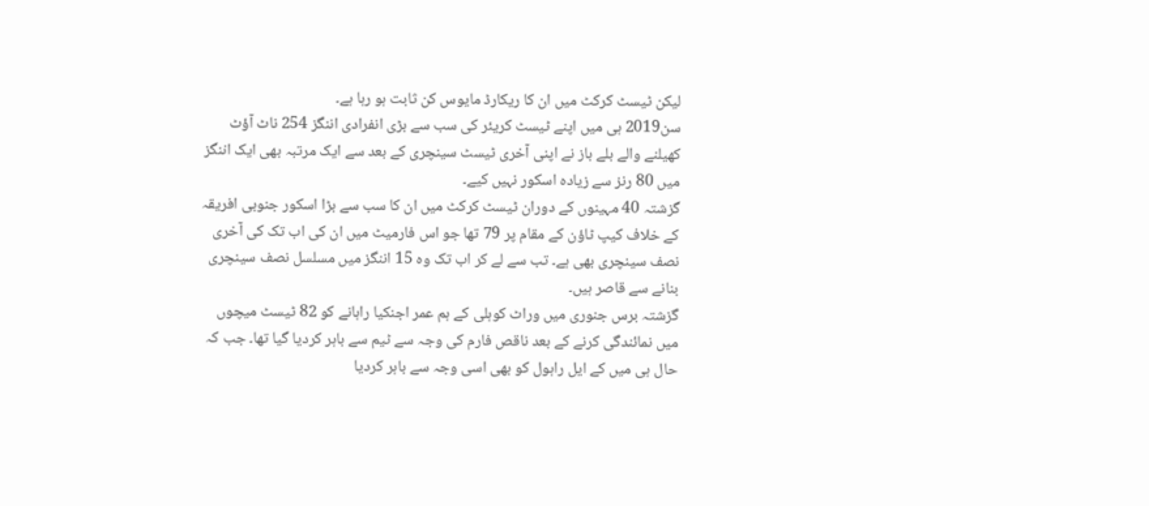لیکن ٹیسٹ کرکٹ میں ان کا ریکارڈ مایوس کن ثابت ہو رہا ہے۔
سن2019 ہی میں اپنے ٹیسٹ کریئر کی سب سے بڑی انفرادی اننگز 254 ناٹ آؤٹ کھیلنے والے بلے باز نے اپنی آخری ٹیسٹ سینچری کے بعد سے ایک مرتبہ بھی ایک اننگز میں 80 رنز سے زیادہ اسکور نہیں کیے۔
گزشتہ 40 مہینوں کے دوران ٹیسٹ کرکٹ میں ان کا سب سے بڑا اسکور جنوبی افریقہ کے خلاف کیپ ٹاؤن کے مقام پر 79 تھا جو اس فارمیٹ میں ان کی اب تک کی آخری نصف سینچری بھی ہے۔ تب سے لے کر اب تک وہ 15 اننگز میں مسلسل نصف سینچری بنانے سے قاصر ہیں۔
گزشتہ برس جنوری میں وراٹ کوہلی کے ہم عمر اجنکیا راہانے کو 82 ٹیسٹ میچوں میں نمائندگی کرنے کے بعد ناقص فارم کی وجہ سے ٹیم سے باہر کردیا گیا تھا۔ جب کہ حال ہی میں کے ایل راہول کو بھی اسی وجہ سے باہر کردیا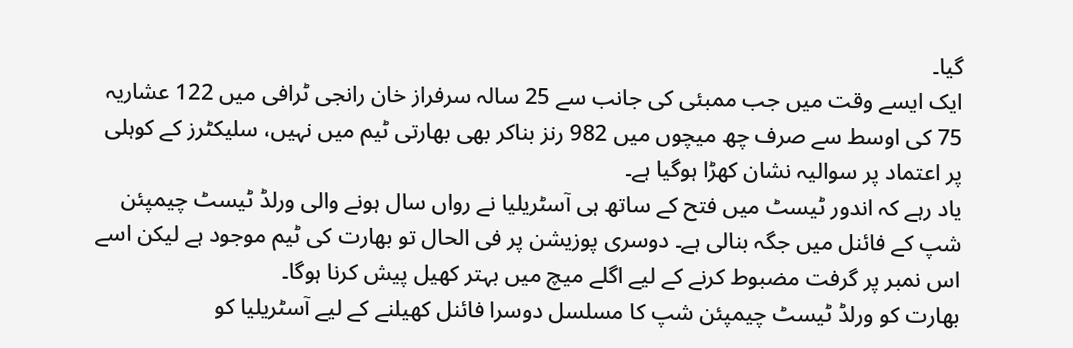گیا۔
ایک ایسے وقت میں جب ممبئی کی جانب سے 25 سالہ سرفراز خان رانجی ٹرافی میں 122 عشاریہ 75 کی اوسط سے صرف چھ میچوں میں 982 رنز بناکر بھی بھارتی ٹیم میں نہیں، سلیکٹرز کے کوہلی پر اعتماد پر سوالیہ نشان کھڑا ہوگیا ہے۔
یاد رہے کہ اندور ٹیسٹ میں فتح کے ساتھ ہی آسٹریلیا نے رواں سال ہونے والی ورلڈ ٹیسٹ چیمپئن شپ کے فائنل میں جگہ بنالی ہے۔ دوسری پوزیشن پر فی الحال تو بھارت کی ٹیم موجود ہے لیکن اسے اس نمبر پر گرفت مضبوط کرنے کے لیے اگلے میچ میں بہتر کھیل پیش کرنا ہوگا۔
بھارت کو ورلڈ ٹیسٹ چیمپئن شپ کا مسلسل دوسرا فائنل کھیلنے کے لیے آسٹریلیا کو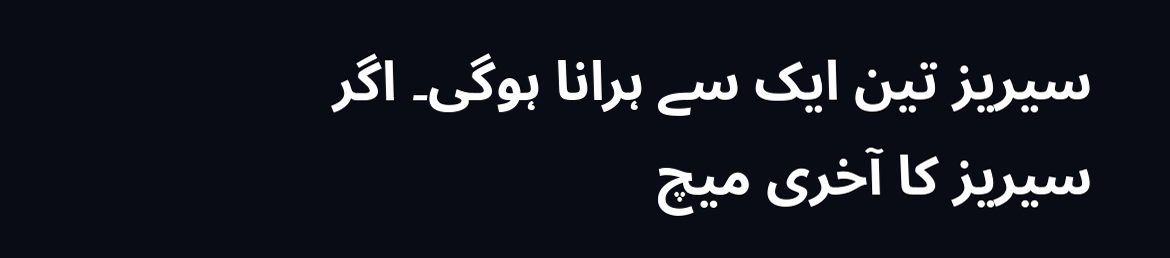سیریز تین ایک سے ہرانا ہوگی۔ اگر سیریز کا آخری میچ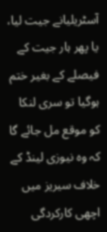آسٹریلیانے جیت لیا، یا پھر ہار جیت کے فیصلے کے بغیر ختم ہوگیا تو سری لنکا کو موقع مل جائے گا کہ وہ نیوزی لینڈ کے خلاف سیریز میں اچھی کارکردگی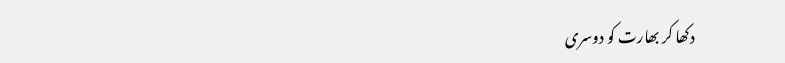دکھا کر بھارت کو دوسری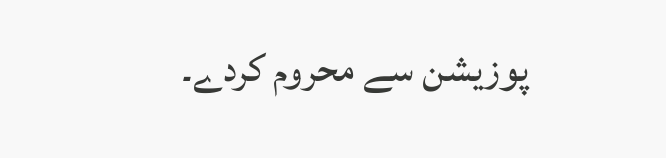پوزیشن سے محروم کردے۔